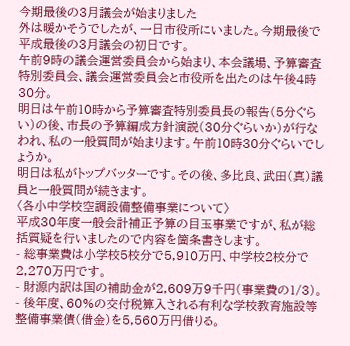今期最後の3月議会が始まりました
外は暖かそうでしたが、一日市役所にいました。今期最後で平成最後の3月議会の初日です。
午前9時の議会運営委員会から始まり、本会議場、予算審査特別委員会、議会運営委員会と市役所を出たのは午後4時30分。
明日は午前10時から予算審査特別委員長の報告(5分ぐらい)の後、市長の予算編成方針演説(30分ぐらいか)が行なわれ、私の一般質問が始まります。午前10時30分ぐらいでしょうか。
明日は私がトップバッターです。その後、多比良、武田(真)議員と一般質問が続きます。
〈各小中学校空調設備整備事業について〉
平成30年度一般会計補正予算の目玉事業ですが、私が総括質疑を行いましたので内容を箇条書きします。
- 総事業費は小学校5校分で5,910万円、中学校2校分で2,270万円です。
- 財源内訳は国の補助金が2,609万9千円(事業費の1/3)。
- 後年度、60%の交付税算入される有利な学校教育施設等整備事業債(借金)を5,560万円借りる。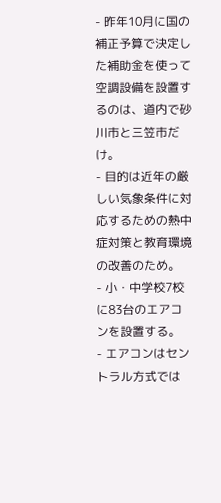- 昨年10月に国の補正予算で決定した補助金を使って空調設備を設置するのは、道内で砂川市と三笠市だけ。
- 目的は近年の厳しい気象条件に対応するための熱中症対策と教育環境の改善のため。
- 小・中学校7校に83台のエアコンを設置する。
- エアコンはセントラル方式では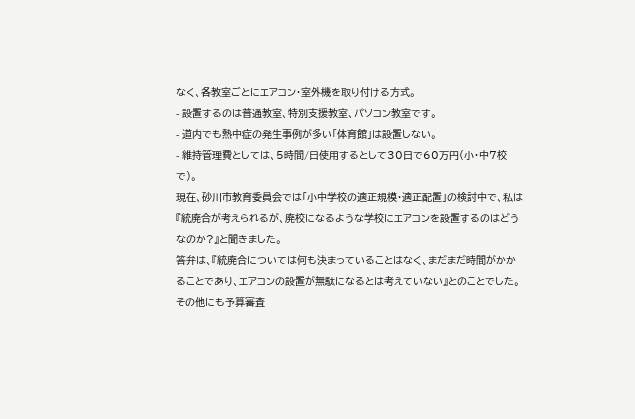なく、各教室ごとにエアコン・室外機を取り付ける方式。
- 設置するのは普通教室、特別支援教室、パソコン教室です。
- 道内でも熱中症の発生事例が多い「体育館」は設置しない。
- 維持管理費としては、5時間/日使用するとして30日で60万円(小・中7校で)。
現在、砂川市教育委員会では「小中学校の適正規模・適正配置」の検討中で、私は『統廃合が考えられるが、廃校になるような学校にエアコンを設置するのはどうなのか?』と聞きました。
答弁は、『統廃合については何も決まっていることはなく、まだまだ時間がかかることであり、エアコンの設置が無駄になるとは考えていない』とのことでした。
その他にも予算審査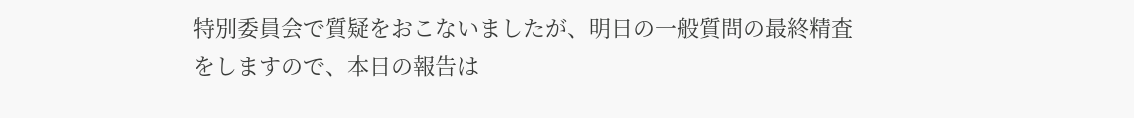特別委員会で質疑をおこないましたが、明日の一般質問の最終精査をしますので、本日の報告は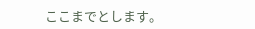ここまでとします。